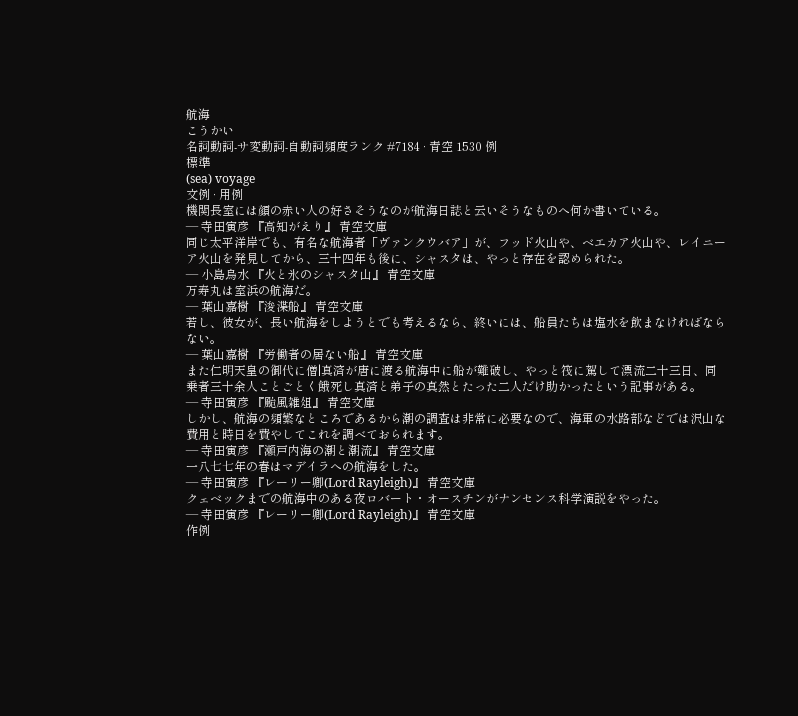航海
こうかい
名詞動詞-サ変動詞-自動詞頻度ランク #7184 · 青空 1530 例
標準
(sea) voyage
文例 · 用例
機関長室には顔の赤い人の好さそうなのが航海日誌と云いそうなものへ何か書いている。
— 寺田寅彦 『高知がえり』 青空文庫
同じ太平洋岸でも、有名な航海者「ヴァンクウバア」が、フッド火山や、ベエカア火山や、レイニーア火山を発見してから、三十四年も後に、シャスタは、やっと存在を認められた。
— 小島烏水 『火と氷のシャスタ山』 青空文庫
万寿丸は室浜の航海だ。
— 葉山嘉樹 『浚渫船』 青空文庫
若し、彼女が、長い航海をしようとでも考えるなら、終いには、船員たちは塩水を飲まなければならない。
— 葉山嘉樹 『労働者の居ない船』 青空文庫
また仁明天皇の御代に僧|真済が唐に渡る航海中に船が難破し、やっと筏に駕して漂流二十三日、同乗者三十余人ことごとく餓死し真済と弟子の真然とたった二人だけ助かったという記事がある。
— 寺田寅彦 『颱風雑俎』 青空文庫
しかし、航海の頻繁なところであるから潮の調査は非常に必要なので、海軍の水路部などでは沢山な費用と時日を費やしてこれを調べておられます。
— 寺田寅彦 『瀬戸内海の潮と潮流』 青空文庫
一八七七年の春はマデイラへの航海をした。
— 寺田寅彦 『レーリー卿(Lord Rayleigh)』 青空文庫
クェベックまでの航海中のある夜ロバート・オースチンがナンセンス科学演説をやった。
— 寺田寅彦 『レーリー卿(Lord Rayleigh)』 青空文庫
作例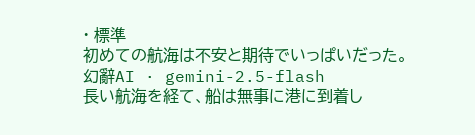· 標準
初めての航海は不安と期待でいっぱいだった。
幻辭AI · gemini-2.5-flash
長い航海を経て、船は無事に港に到着し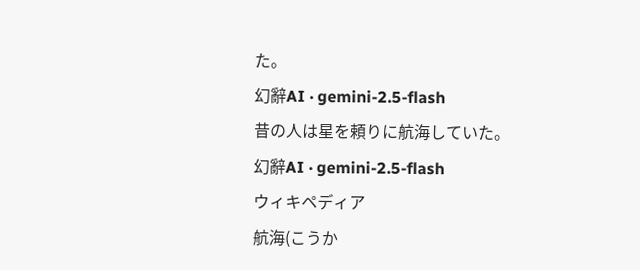た。
幻辭AI · gemini-2.5-flash
昔の人は星を頼りに航海していた。
幻辭AI · gemini-2.5-flash
ウィキペディア
航海(こうか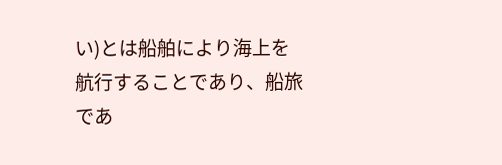い)とは船舶により海上を航行することであり、船旅であ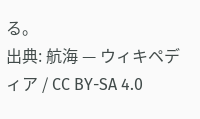る。
出典: 航海 — ウィキペディア / CC BY-SA 4.0